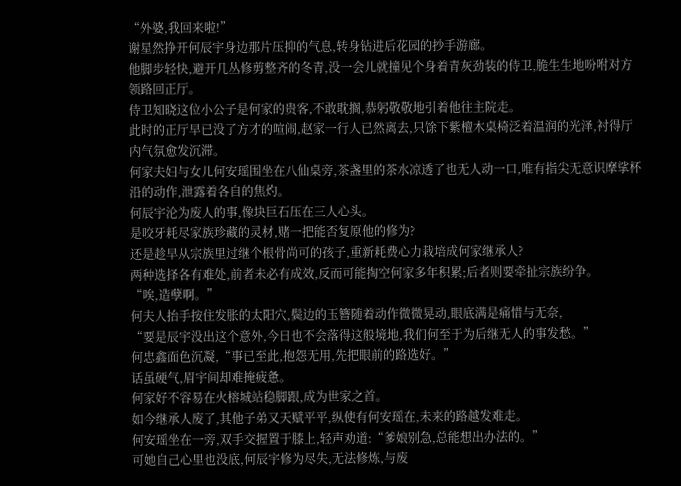“外婆,我回来啦!”
谢星然挣开何辰宇身边那片压抑的气息,转身钻进后花园的抄手游廊。
他脚步轻快,避开几丛修剪整齐的冬青,没一会儿就撞见个身着青灰劲装的侍卫,脆生生地吩咐对方领路回正厅。
侍卫知晓这位小公子是何家的贵客,不敢耽搁,恭躬敬敬地引着他往主院走。
此时的正厅早已没了方才的喧闹,赵家一行人已然离去,只馀下紫檀木桌椅泛着温润的光泽,衬得厅内气氛愈发沉滞。
何家夫妇与女儿何安瑶围坐在八仙桌旁,茶盏里的茶水凉透了也无人动一口,唯有指尖无意识摩挲杯沿的动作,泄露着各自的焦灼。
何辰宇沦为废人的事,像块巨石压在三人心头。
是咬牙耗尽家族珍藏的灵材,赌一把能否复原他的修为?
还是趁早从宗族里过继个根骨尚可的孩子,重新耗费心力栽培成何家继承人?
两种选择各有难处,前者未必有成效,反而可能掏空何家多年积累;后者则要牵扯宗族纷争。
“唉,造孽啊。”
何夫人抬手按住发胀的太阳穴,鬓边的玉簪随着动作微微晃动,眼底满是痛惜与无奈,
“要是辰宇没出这个意外,今日也不会落得这般境地,我们何至于为后继无人的事发愁。”
何忠鑫面色沉凝,“事已至此,抱怨无用,先把眼前的路选好。”
话虽硬气,眉宇间却难掩疲惫。
何家好不容易在火榕城站稳脚跟,成为世家之首。
如今继承人废了,其他子弟又天赋平平,纵使有何安瑶在,未来的路越发难走。
何安瑶坐在一旁,双手交握置于膝上,轻声劝道:“爹娘别急,总能想出办法的。”
可她自己心里也没底,何辰宇修为尽失,无法修炼,与废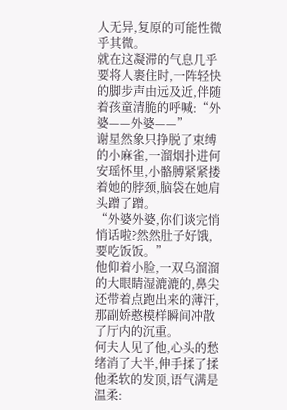人无异,复原的可能性微乎其微。
就在这凝滞的气息几乎要将人裹住时,一阵轻快的脚步声由远及近,伴随着孩童清脆的呼喊:“外婆——外婆——”
谢星然象只挣脱了束缚的小麻雀,一溜烟扑进何安瑶怀里,小骼膊紧紧搂着她的脖颈,脑袋在她肩头蹭了蹭。
“外婆外婆,你们谈完悄悄话啦?然然肚子好饿,要吃饭饭。”
他仰着小脸,一双乌溜溜的大眼睛湿漉漉的,鼻尖还带着点跑出来的薄汗,那副娇憨模样瞬间冲散了厅内的沉重。
何夫人见了他,心头的愁绪消了大半,伸手揉了揉他柔软的发顶,语气满是温柔: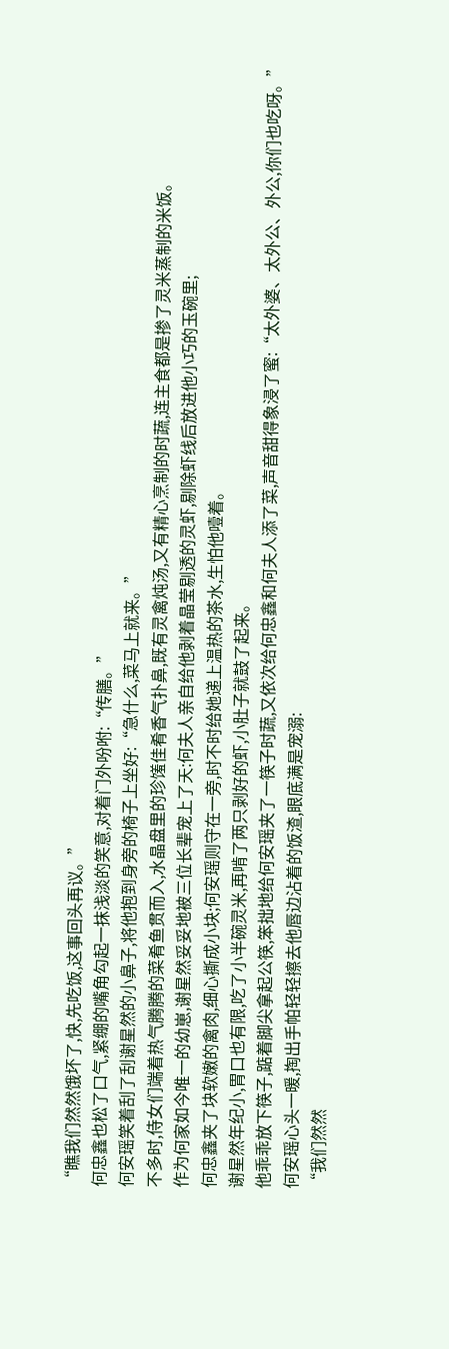“瞧我们然然饿坏了,快,先吃饭,这事回头再议。”
何忠鑫也松了口气,紧绷的嘴角勾起一抹浅淡的笑意,对着门外吩咐:“传膳。”
何安瑶笑着刮了刮谢星然的小鼻子,将他抱到身旁的椅子上坐好:“急什么,菜马上就来。”
不多时,侍女们端着热气腾腾的菜肴鱼贯而入,水晶盘里的珍馐佳肴香气扑鼻,既有灵禽炖汤,又有精心烹制的时蔬,连主食都是掺了灵米蒸制的米饭。
作为何家如今唯一的幼崽,谢星然妥妥地被三位长辈宠上了天:何夫人亲自给他剥着晶莹剔透的灵虾,剔除虾线后放进他小巧的玉碗里;
何忠鑫夹了块软嫩的禽肉,细心撕成小块;何安瑶则守在一旁,时不时给她递上温热的茶水,生怕他噎着。
谢星然年纪小,胃口也有限,吃了小半碗灵米,再啃了两只剥好的虾,小肚子就鼓了起来。
他乖乖放下筷子,踮着脚尖拿起公筷,笨拙地给何安瑶夹了一筷子时蔬,又依次给何忠鑫和何夫人添了菜,声音甜得象浸了蜜:“太外婆、太外公、外公,你们也吃呀。”
何安瑶心头一暖,掏出手帕轻轻擦去他唇边沾着的饭渣,眼底满是宠溺:
“我们然然